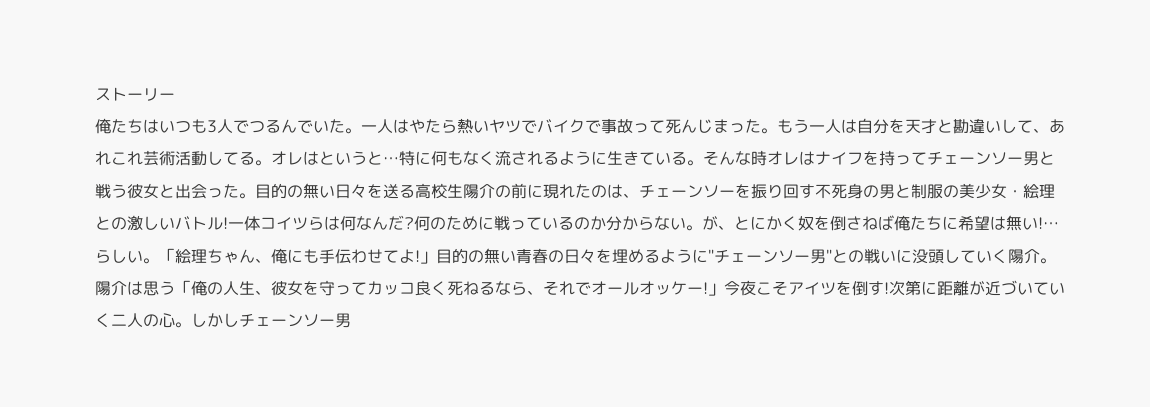ストーリー
俺たちはいつも3人でつるんでいた。一人はやたら熱いヤツでバイクで事故って死んじまった。もう一人は自分を天才と勘違いして、あれこれ芸術活動してる。オレはというと…特に何もなく流されるように生きている。そんな時オレはナイフを持ってチェーンソー男と戦う彼女と出会った。目的の無い日々を送る高校生陽介の前に現れたのは、チェーンソーを振り回す不死身の男と制服の美少女・絵理との激しいバトル!一体コイツらは何なんだ?何のために戦っているのか分からない。が、とにかく奴を倒さねば俺たちに希望は無い!…らしい。「絵理ちゃん、俺にも手伝わせてよ!」目的の無い青春の日々を埋めるように"チェーンソー男"との戦いに没頭していく陽介。陽介は思う「俺の人生、彼女を守ってカッコ良く死ねるなら、それでオールオッケー!」今夜こそアイツを倒す!次第に距離が近づいていく二人の心。しかしチェーンソー男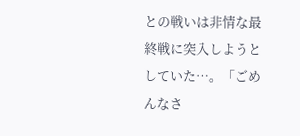との戦いは非情な最終戦に突入しようとしていた…。「ごめんなさ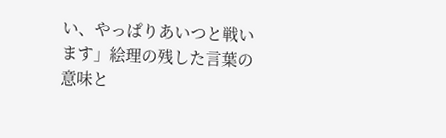い、やっぱりあいつと戦います」絵理の残した言葉の意味と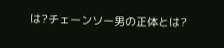は?チェーンソー男の正体とは?